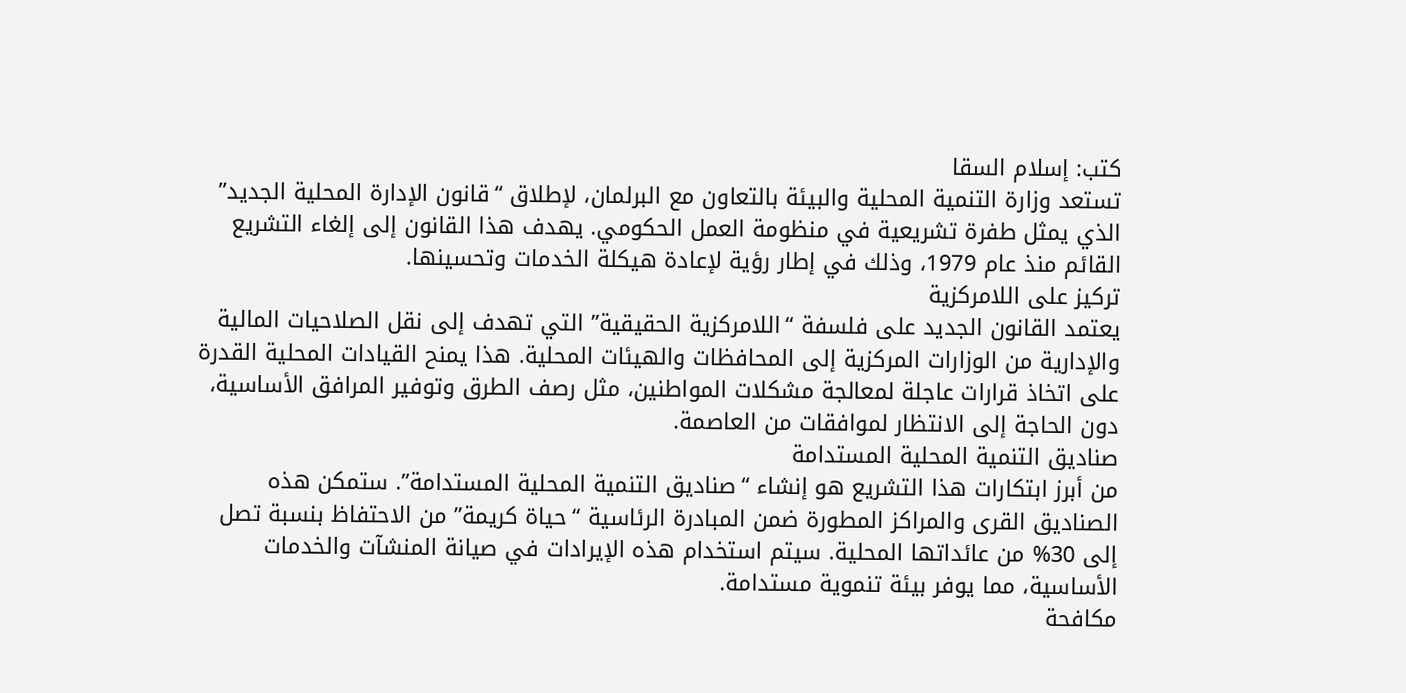كتب: إسلام السقا
تستعد وزارة التنمية المحلية والبيئة بالتعاون مع البرلمان، لإطلاق “قانون الإدارة المحلية الجديد” الذي يمثل طفرة تشريعية في منظومة العمل الحكومي. يهدف هذا القانون إلى إلغاء التشريع القائم منذ عام 1979، وذلك في إطار رؤية لإعادة هيكلة الخدمات وتحسينها.
تركيز على اللامركزية
يعتمد القانون الجديد على فلسفة “اللامركزية الحقيقية” التي تهدف إلى نقل الصلاحيات المالية والإدارية من الوزارات المركزية إلى المحافظات والهيئات المحلية. هذا يمنح القيادات المحلية القدرة على اتخاذ قرارات عاجلة لمعالجة مشكلات المواطنين، مثل رصف الطرق وتوفير المرافق الأساسية، دون الحاجة إلى الانتظار لموافقات من العاصمة.
صناديق التنمية المحلية المستدامة
من أبرز ابتكارات هذا التشريع هو إنشاء “صناديق التنمية المحلية المستدامة”. ستمكن هذه الصناديق القرى والمراكز المطورة ضمن المبادرة الرئاسية “حياة كريمة” من الاحتفاظ بنسبة تصل إلى 30% من عائداتها المحلية. سيتم استخدام هذه الإيرادات في صيانة المنشآت والخدمات الأساسية، مما يوفر بيئة تنموية مستدامة.
مكافحة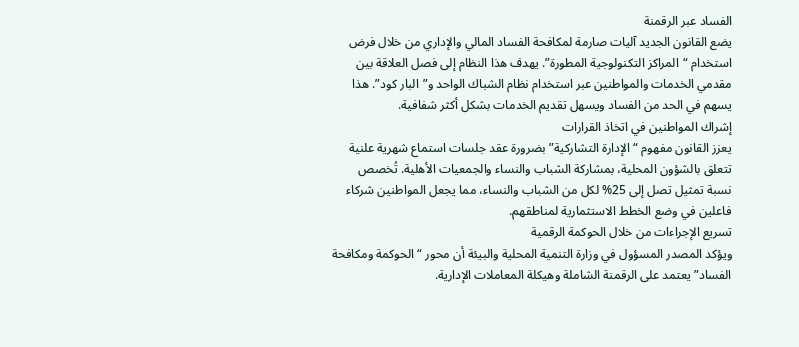الفساد عبر الرقمنة
يضع القانون الجديد آليات صارمة لمكافحة الفساد المالي والإداري من خلال فرض استخدام “المراكز التكنولوجية المطورة”. يهدف هذا النظام إلى فصل العلاقة بين مقدمي الخدمات والمواطنين عبر استخدام نظام الشباك الواحد و”البار كود”. هذا يسهم في الحد من الفساد ويسهل تقديم الخدمات بشكل أكثر شفافية.
إشراك المواطنين في اتخاذ القرارات
يعزز القانون مفهوم “الإدارة التشاركية” بضرورة عقد جلسات استماع شهرية علنية تتعلق بالشؤون المحلية، بمشاركة الشباب والنساء والجمعيات الأهلية. تُخصص نسبة تمثيل تصل إلى 25% لكل من الشباب والنساء، مما يجعل المواطنين شركاء فاعلين في وضع الخطط الاستثمارية لمناطقهم.
تسريع الإجراءات من خلال الحوكمة الرقمية
ويؤكد المصدر المسؤول في وزارة التنمية المحلية والبيئة أن محور “الحوكمة ومكافحة الفساد” يعتمد على الرقمنة الشاملة وهيكلة المعاملات الإدارية.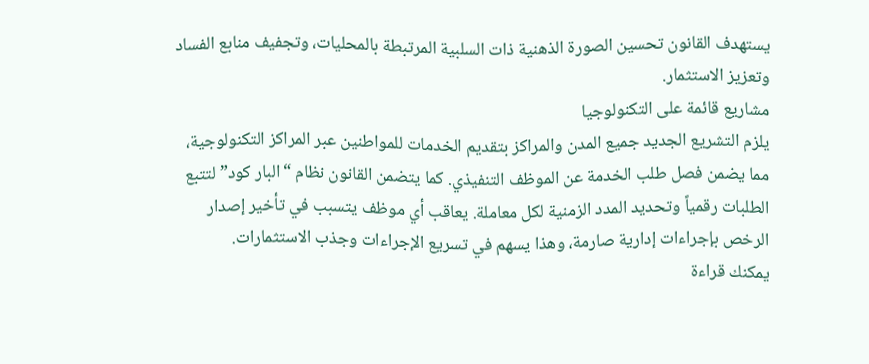يستهدف القانون تحسين الصورة الذهنية ذات السلبية المرتبطة بالمحليات، وتجفيف منابع الفساد وتعزيز الاستثمار.
مشاريع قائمة على التكنولوجيا
يلزم التشريع الجديد جميع المدن والمراكز بتقديم الخدمات للمواطنين عبر المراكز التكنولوجية، مما يضمن فصل طلب الخدمة عن الموظف التنفيذي. كما يتضمن القانون نظام “البار كود” لتتبع الطلبات رقمياً وتحديد المدد الزمنية لكل معاملة. يعاقب أي موظف يتسبب في تأخير إصدار الرخص بإجراءات إدارية صارمة، وهذا يسهم في تسريع الإجراءات وجذب الاستثمارات.
يمكنك قراءة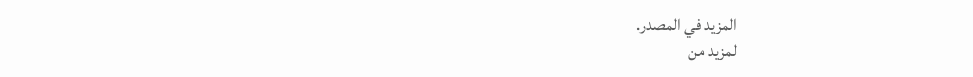المزيد في المصدر.
لمزيد من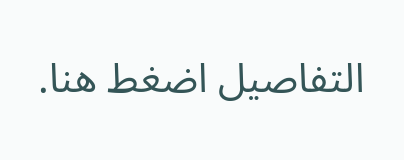التفاصيل اضغط هنا.